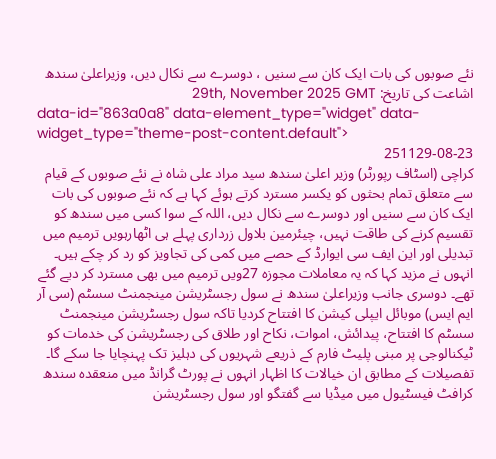نئے صوبوں کی بات ایک کان سے سنیں ، دوسرے سے نکال دیں، وزیراعلیٰ سندھ
اشاعت کی تاریخ: 29th, November 2025 GMT
data-id="863a0a8" data-element_type="widget" data-widget_type="theme-post-content.default">
251129-08-23
کراچی (اسٹاف رپورٹر) وزیر اعلیٰ سندھ سید مراد علی شاہ نے نئے صوبوں کے قیام سے متعلق تمام بحثوں کو یکسر مسترد کرتے ہوئے کہا ہے کہ نئے صوبوں کی بات ایک کان سے سنیں اور دوسرے سے نکال دیں، اللہ کے سوا کسی میں سندھ کو تقسیم کرنے کی طاقت نہیں، چیئرمین بلاول زرداری پہلے ہی اٹھارہویں ترمیم میں تبدیلی اور این ایف سی ایوارڈ کے حصے میں کمی کی تجاویز کو رد کر چکے ہیں۔ انہوں نے مزید کہا کہ یہ معاملات مجوزہ 27ویں ترمیم میں بھی مسترد کر دیے گئے تھے۔ دوسری جانب وزیراعلیٰ سندھ نے سول رجسٹریشن مینجمنٹ سسٹم (سی آر ایم ایس) موبائل ایپلی کیشن کا افتتاح کردیا تاکہ سول رجسٹریشن مینجمنٹ سسٹم کا افتتاح، پیدائش، اموات، نکاح اور طلاق کی رجسٹریشن کی خدمات کو ٹیکنالوجی پر مبنی پلیٹ فارم کے ذریعے شہریوں کی دہلیز تک پہنچایا جا سکے گا۔ تفصیلات کے مطابق ان خیالات کا اظہار انہوں نے پورٹ گرانڈ میں منعقدہ سندھ کرافٹ فیسٹیول میں میڈیا سے گفتگو اور سول رجسٹریشن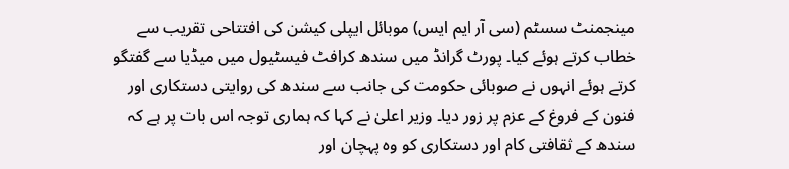مینجمنٹ سسٹم (سی آر ایم ایس) موبائل ایپلی کیشن کی افتتاحی تقریب سے خطاب کرتے ہوئے کیا۔ پورٹ گرانڈ میں سندھ کرافٹ فیسٹیول میں میڈیا سے گفتگو کرتے ہوئے انہوں نے صوبائی حکومت کی جانب سے سندھ کی روایتی دستکاری اور فنون کے فروغ کے عزم پر زور دیا۔ وزیر اعلیٰ نے کہا کہ ہماری توجہ اس بات پر ہے کہ سندھ کے ثقافتی کام اور دستکاری کو وہ پہچان اور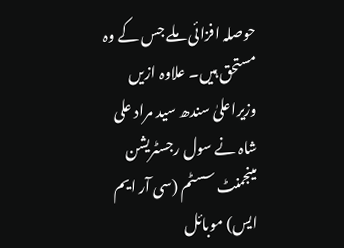حوصلہ افزائی ملے جس کے وہ مستحق ہیں۔ علاوہ ازیں وزیراعلیٰ سندھ سید مراد علی شاہ نے سول رجسٹریشن مینجمنٹ سسٹم (سی آر ایم ایس) موبائل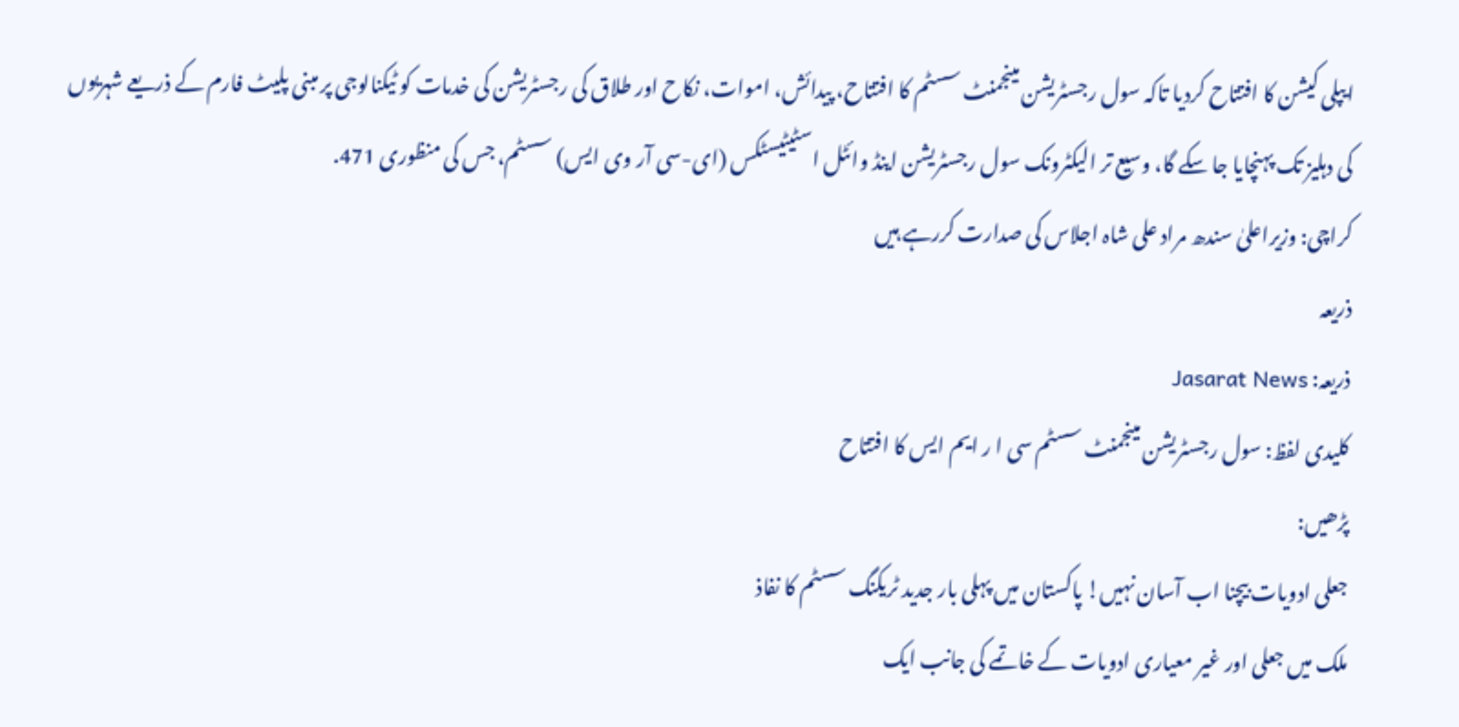ایپلی کیشن کا افتتاح کردیا تاکہ سول رجسٹریشن مینجمنٹ سسٹم کا افتتاح، پیدائش، اموات، نکاح اور طلاق کی رجسٹریشن کی خدمات کو ٹیکنالوجی پر مبنی پلیٹ فارم کے ذریعے شہریوں کی دہلیز تک پہنچایا جا سکے گا، وسیع تر الیکٹرونک سول رجسٹریشن اینڈ وائٹل اسٹیٹیسٹکس (ای-سی آر وی ایس) سسٹم، جس کی منظوری 471.
کراچی: وزیراعلیٰ سندھ مراد علی شاہ اجلاس کی صدارت کررہے ہیں
ذریعہ
ذریعہ: Jasarat News
کلیدی لفظ: سول رجسٹریشن مینجمنٹ سسٹم سی ا ر ایم ایس کا افتتاح
پڑھیں:
جعلی ادویات بیچنا اب آسان نہیں! پاکستان میں پہلی بار جدید ٹریکنگ سسٹم کا نفاذ
ملک میں جعلی اور غیر معیاری ادویات کے خاتمے کی جانب ایک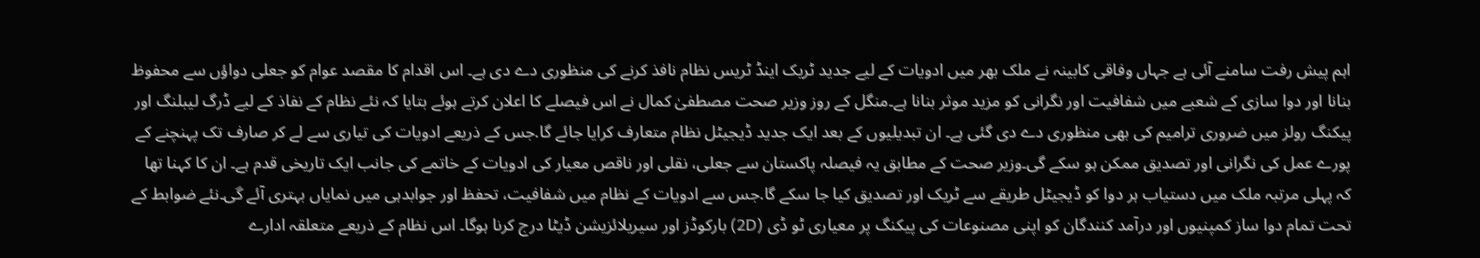اہم پیش رفت سامنے آئی ہے جہاں وفاقی کابینہ نے ملک بھر میں ادویات کے لیے جدید ٹریک اینڈ ٹریس نظام نافذ کرنے کی منظوری دے دی ہے۔ اس اقدام کا مقصد عوام کو جعلی دواؤں سے محفوظ بنانا اور دوا سازی کے شعبے میں شفافیت اور نگرانی کو مزید موثر بنانا ہے۔منگل کے روز وزیر صحت مصطفیٰ کمال نے اس فیصلے کا اعلان کرتے ہوئے بتایا کہ نئے نظام کے نفاذ کے لیے ڈرگ لیبلنگ اور پیکنگ رولز میں ضروری ترامیم کی بھی منظوری دے دی گئی ہے۔ ان تبدیلیوں کے بعد ایک جدید ڈیجیٹل نظام متعارف کرایا جائے گا.جس کے ذریعے ادویات کی تیاری سے لے کر صارف تک پہنچنے کے پورے عمل کی نگرانی اور تصدیق ممکن ہو سکے گی۔وزیر صحت کے مطابق یہ فیصلہ پاکستان سے جعلی، نقلی اور ناقص معیار کی ادویات کے خاتمے کی جانب ایک تاریخی قدم ہے۔ ان کا کہنا تھا کہ پہلی مرتبہ ملک میں دستیاب ہر دوا کو ڈیجیٹل طریقے سے ٹریک اور تصدیق کیا جا سکے گا.جس سے ادویات کے نظام میں شفافیت، تحفظ اور جوابدہی میں نمایاں بہتری آئے گی۔نئے ضوابط کے تحت تمام دوا ساز کمپنیوں اور درآمد کنندگان کو اپنی مصنوعات کی پیکنگ پر معیاری ٹو ڈی (2D) بارکوڈز اور سیریلائزیشن ڈیٹا درج کرنا ہوگا۔ اس نظام کے ذریعے متعلقہ ادارے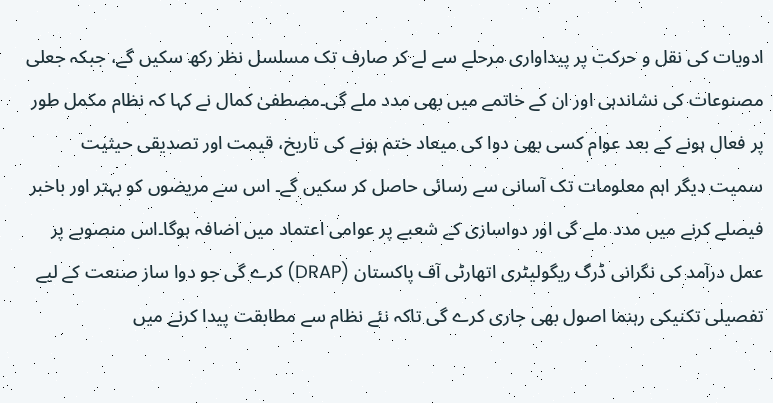ادویات کی نقل و حرکت پر پیداواری مرحلے سے لے کر صارف تک مسلسل نظر رکھ سکیں گے، جبکہ جعلی مصنوعات کی نشاندہی اور ان کے خاتمے میں بھی مدد ملے گی۔مصطفیٰ کمال نے کہا کہ نظام مکمل طور پر فعال ہونے کے بعد عوام کسی بھی دوا کی میعاد ختم ہونے کی تاریخ، قیمت اور تصدیقی حیثیت سمیت دیگر اہم معلومات تک آسانی سے رسائی حاصل کر سکیں گے۔ اس سے مریضوں کو بہتر اور باخبر فیصلے کرنے میں مدد ملے گی اور دواسازی کے شعبے پر عوامی اعتماد میں اضافہ ہوگا۔اس منصوبے پر عمل درآمد کی نگرانی ڈرگ ریگولیٹری اتھارٹی آف پاکستان (DRAP) کرے گی جو دوا ساز صنعت کے لیے تفصیلی تکنیکی رہنما اصول بھی جاری کرے گی تاکہ نئے نظام سے مطابقت پیدا کرنے میں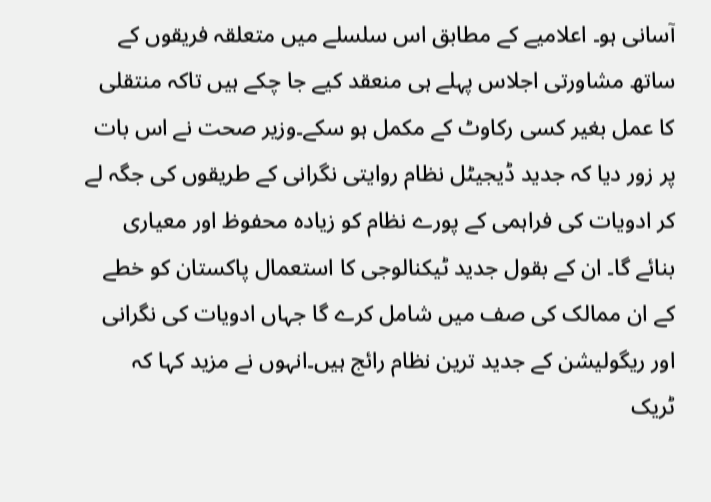آسانی ہو۔ اعلامیے کے مطابق اس سلسلے میں متعلقہ فریقوں کے ساتھ مشاورتی اجلاس پہلے ہی منعقد کیے جا چکے ہیں تاکہ منتقلی کا عمل بغیر کسی رکاوٹ کے مکمل ہو سکے۔وزیر صحت نے اس بات پر زور دیا کہ جدید ڈیجیٹل نظام روایتی نگرانی کے طریقوں کی جگہ لے کر ادویات کی فراہمی کے پورے نظام کو زیادہ محفوظ اور معیاری بنائے گا۔ ان کے بقول جدید ٹیکنالوجی کا استعمال پاکستان کو خطے کے ان ممالک کی صف میں شامل کرے گا جہاں ادویات کی نگرانی اور ریگولیشن کے جدید ترین نظام رائج ہیں۔انہوں نے مزید کہا کہ ٹریک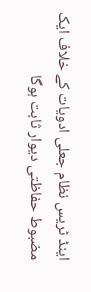اینڈ ٹریس نظام جعلی ادویات کے خلاف ایک مضبوط حفاظتی دیوار ثابت ہوگا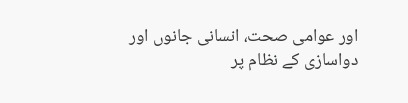اور عوامی صحت، انسانی جانوں اور دواسازی کے نظام پر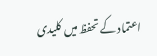اعتماد کے تحفظ میں کلیدی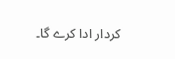کردار ادا کرے گا۔